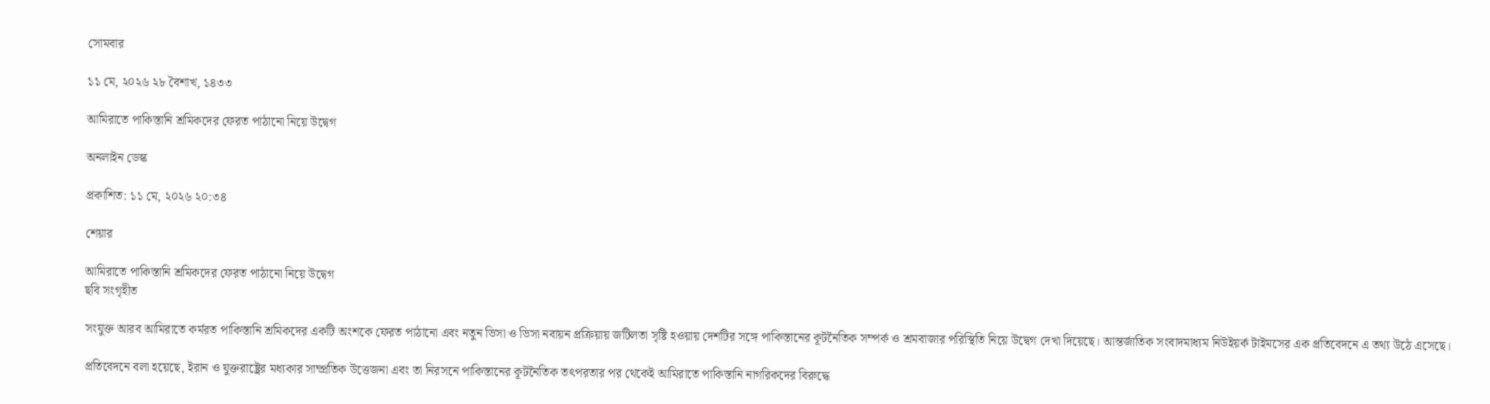সোমবার

১১ মে, ২০২৬ ২৮ বৈশাখ, ১৪৩৩

আমিরাতে পাকিস্তানি শ্রমিকদের ফেরত পাঠানো নিয়ে উদ্বেগ

অনলাইন ডেস্ক

প্রকাশিত: ১১ মে, ২০২৬ ২০:৩৪

শেয়ার

আমিরাতে পাকিস্তানি শ্রমিকদের ফেরত পাঠানো নিয়ে উদ্বেগ
ছবি সংগৃহীত

সংযুক্ত আরব আমিরাতে কর্মরত পাকিস্তানি শ্রমিকদের একটি অংশকে ফেরত পাঠানো এবং নতুন ভিসা ও ভিসা নবায়ন প্রক্রিয়ায় জটিলতা সৃষ্টি হওয়ায় দেশটির সঙ্গে পাকিস্তানের কূটনৈতিক সম্পর্ক ও শ্রমবাজার পরিস্থিতি নিয়ে উদ্বেগ দেখা দিয়েছে। আন্তর্জাতিক সংবাদমাধ্যম নিউইয়র্ক টাইমসের এক প্রতিবেদনে এ তথ্য উঠে এসেছে।

প্রতিবেদনে বলা হয়েছে, ইরান ও যুক্তরাষ্ট্রের মধ্যকার সাম্প্রতিক উত্তেজনা এবং তা নিরসনে পাকিস্তানের কূটনৈতিক তৎপরতার পর থেকেই আমিরাতে পাকিস্তানি নাগরিকদের বিরুদ্ধে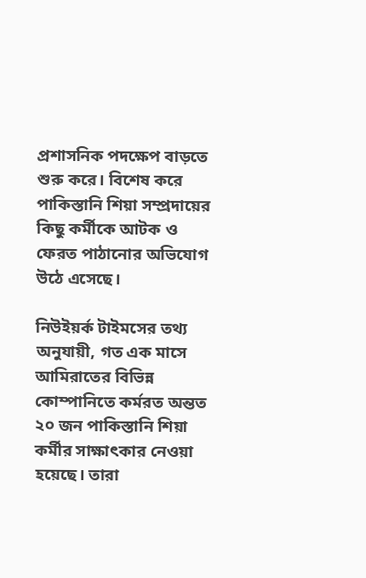প্রশাসনিক পদক্ষেপ বাড়তে শুরু করে। বিশেষ করে পাকিস্তানি শিয়া সম্প্রদায়ের কিছু কর্মীকে আটক ও ফেরত পাঠানোর অভিযোগ উঠে এসেছে।

নিউইয়র্ক টাইমসের তথ্য অনুযায়ী, গত এক মাসে আমিরাতের বিভিন্ন কোম্পানিতে কর্মরত অন্তত ২০ জন পাকিস্তানি শিয়া কর্মীর সাক্ষাৎকার নেওয়া হয়েছে। তারা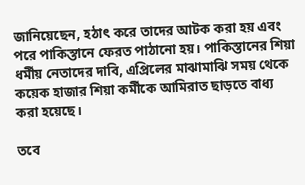জানিয়েছেন, হঠাৎ করে তাদের আটক করা হয় এবং পরে পাকিস্তানে ফেরত পাঠানো হয়। পাকিস্তানের শিয়া ধর্মীয় নেতাদের দাবি, এপ্রিলের মাঝামাঝি সময় থেকে কয়েক হাজার শিয়া কর্মীকে আমিরাত ছাড়তে বাধ্য করা হয়েছে।

তবে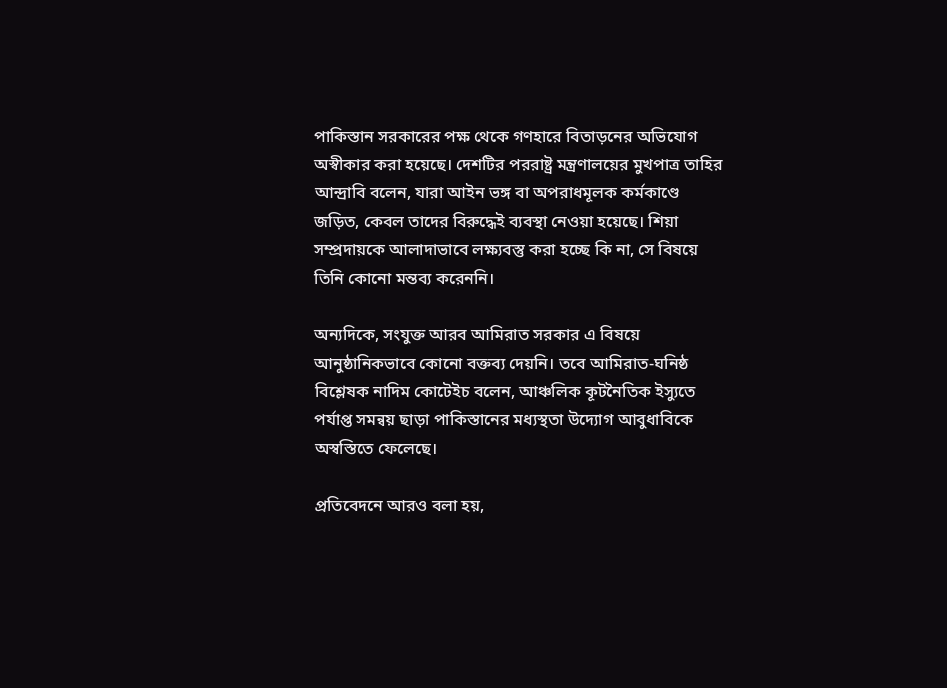পাকিস্তান সরকারের পক্ষ থেকে গণহারে বিতাড়নের অভিযোগ অস্বীকার করা হয়েছে। দেশটির পররাষ্ট্র মন্ত্রণালয়ের মুখপাত্র তাহির আন্দ্রাবি বলেন, যারা আইন ভঙ্গ বা অপরাধমূলক কর্মকাণ্ডে জড়িত, কেবল তাদের বিরুদ্ধেই ব্যবস্থা নেওয়া হয়েছে। শিয়া সম্প্রদায়কে আলাদাভাবে লক্ষ্যবস্তু করা হচ্ছে কি না, সে বিষয়ে তিনি কোনো মন্তব্য করেননি।

অন্যদিকে, সংযুক্ত আরব আমিরাত সরকার এ বিষয়ে আনুষ্ঠানিকভাবে কোনো বক্তব্য দেয়নি। তবে আমিরাত-ঘনিষ্ঠ বিশ্লেষক নাদিম কোটেইচ বলেন, আঞ্চলিক কূটনৈতিক ইস্যুতে পর্যাপ্ত সমন্বয় ছাড়া পাকিস্তানের মধ্যস্থতা উদ্যোগ আবুধাবিকে অস্বস্তিতে ফেলেছে।

প্রতিবেদনে আরও বলা হয়,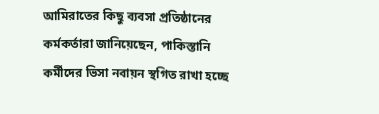আমিরাতের কিছু ব্যবসা প্রতিষ্ঠানের কর্মকর্তারা জানিয়েছেন, পাকিস্তানি কর্মীদের ভিসা নবায়ন স্থগিত রাখা হচ্ছে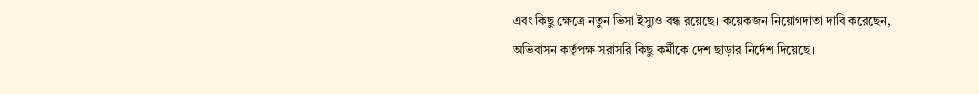এবং কিছু ক্ষেত্রে নতুন ভিসা ইস্যুও বন্ধ রয়েছে। কয়েকজন নিয়োগদাতা দাবি করেছেন, অভিবাসন কর্তৃপক্ষ সরাসরি কিছু কর্মীকে দেশ ছাড়ার নির্দেশ দিয়েছে।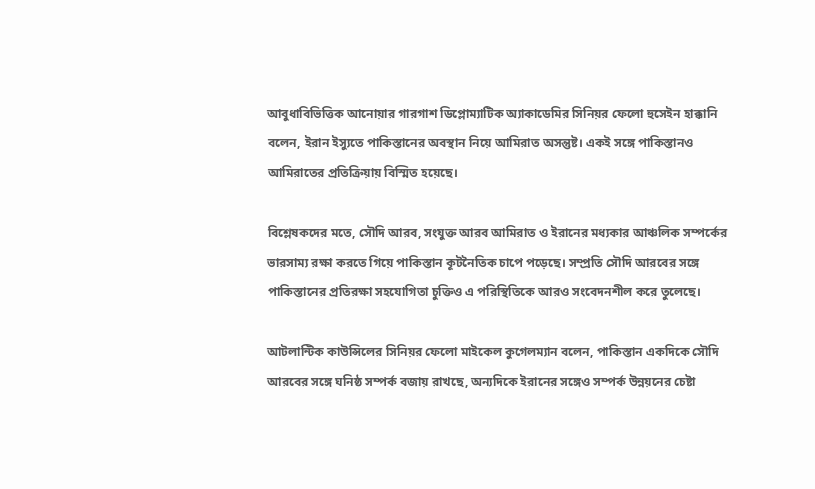আবুধাবিভিত্তিক আনোয়ার গারগাশ ডিপ্লোম্যাটিক অ্যাকাডেমির সিনিয়র ফেলো হুসেইন হাক্কানি বলেন, ইরান ইস্যুতে পাকিস্তানের অবস্থান নিয়ে আমিরাত অসন্তুষ্ট। একই সঙ্গে পাকিস্তানও আমিরাতের প্রতিক্রিয়ায় বিস্মিত হয়েছে।

বিশ্লেষকদের মতে, সৌদি আরব, সংযুক্ত আরব আমিরাত ও ইরানের মধ্যকার আঞ্চলিক সম্পর্কের ভারসাম্য রক্ষা করতে গিয়ে পাকিস্তান কূটনৈতিক চাপে পড়েছে। সম্প্রতি সৌদি আরবের সঙ্গে পাকিস্তানের প্রতিরক্ষা সহযোগিতা চুক্তিও এ পরিস্থিতিকে আরও সংবেদনশীল করে তুলেছে।

আটলান্টিক কাউন্সিলের সিনিয়র ফেলো মাইকেল কুগেলম্যান বলেন, পাকিস্তান একদিকে সৌদি আরবের সঙ্গে ঘনিষ্ঠ সম্পর্ক বজায় রাখছে, অন্যদিকে ইরানের সঙ্গেও সম্পর্ক উন্নয়নের চেষ্টা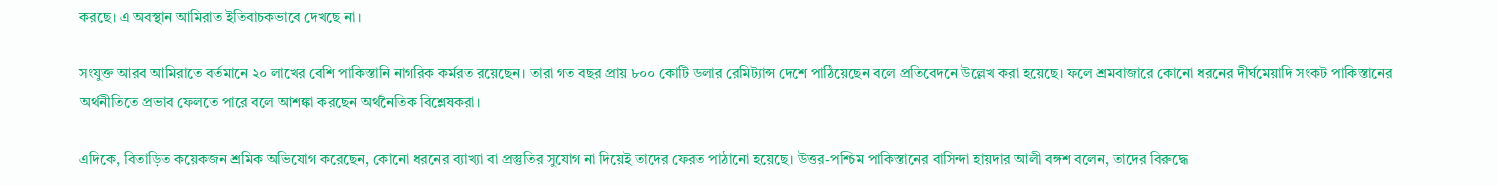করছে। এ অবস্থান আমিরাত ইতিবাচকভাবে দেখছে না।

সংযুক্ত আরব আমিরাতে বর্তমানে ২০ লাখের বেশি পাকিস্তানি নাগরিক কর্মরত রয়েছেন। তারা গত বছর প্রায় ৮০০ কোটি ডলার রেমিট্যান্স দেশে পাঠিয়েছেন বলে প্রতিবেদনে উল্লেখ করা হয়েছে। ফলে শ্রমবাজারে কোনো ধরনের দীর্ঘমেয়াদি সংকট পাকিস্তানের অর্থনীতিতে প্রভাব ফেলতে পারে বলে আশঙ্কা করছেন অর্থনৈতিক বিশ্লেষকরা।

এদিকে, বিতাড়িত কয়েকজন শ্রমিক অভিযোগ করেছেন, কোনো ধরনের ব্যাখ্যা বা প্রস্তুতির সুযোগ না দিয়েই তাদের ফেরত পাঠানো হয়েছে। উত্তর-পশ্চিম পাকিস্তানের বাসিন্দা হায়দার আলী বঙ্গশ বলেন, তাদের বিরুদ্ধে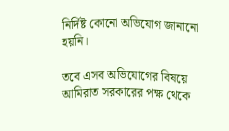নির্দিষ্ট কোনো অভিযোগ জানানো হয়নি।

তবে এসব অভিযোগের বিষয়ে আমিরাত সরকারের পক্ষ থেকে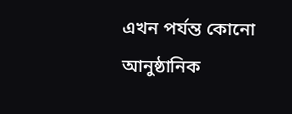এখন পর্যন্ত কোনো আনুষ্ঠানিক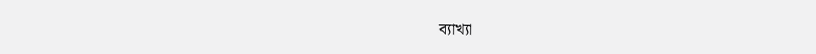ব্যাখ্যা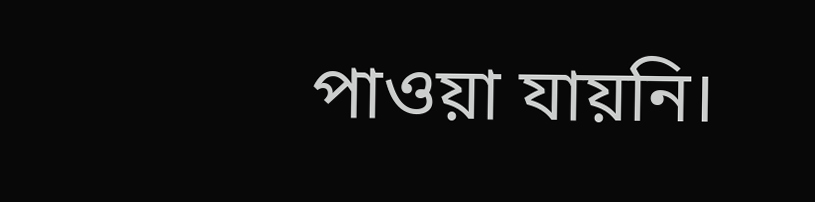পাওয়া যায়নি।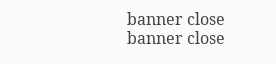banner close
banner close